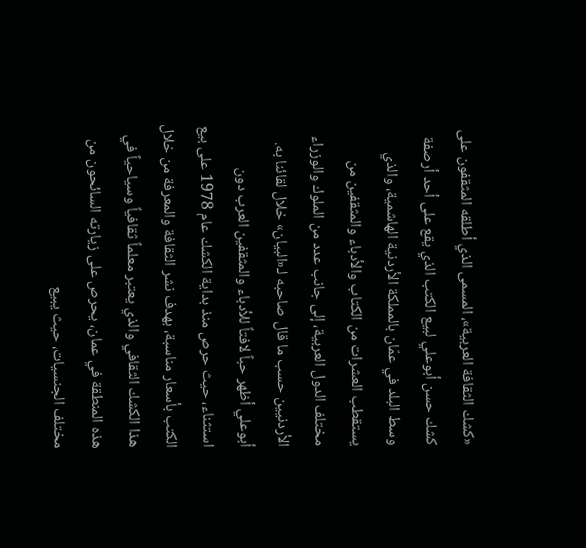«كشك الثقافة العربية»، المسمى الذي أطلقه المثقفون على كشك حسن أبوعلي لبيع الكتب الذي يقع على أحد أرصفة وسط البلد في عمّان بالمملكة الأردنية الهاشمية، والذي يستقطب العشرات من الكتاب والأدباء والمثقفين من مختلف الدول العربية، إلى جانب عدد من الملوك والوزراء الأردنيين حسب ما قال صاحبه لـ«البيان» خلال لقائنا به.
أبوعلي أظهر حباً لافتاً للأدباء والمثقفين العرب دون استثناء، حيث حرص منذ بداية الكشك عام 1978 على بيع الكتب بأسعار مناسبة، بهدف نشر الثقافة والمعرفة من خلال هذا الكشك الثقافي والذي يعتبر معلماً ثقافياً وسياحياً في هذه المنطقة في عمان، يحرص على زيارته السائحون من مختلف الجنسيات، حيث يبيع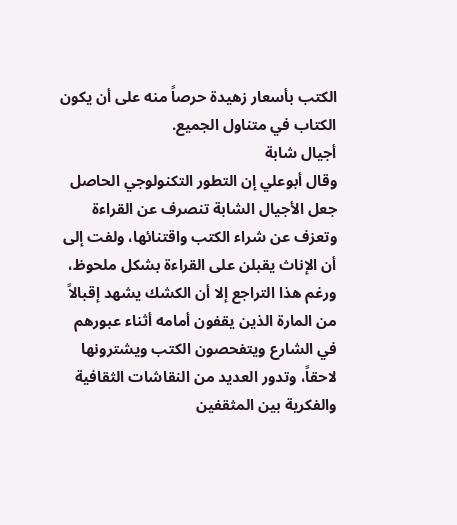الكتب بأسعار زهيدة حرصاً منه على أن يكون الكتاب في متناول الجميع.
أجيال شابة
وقال أبوعلي إن التطور التكنولوجي الحاصل جعل الأجيال الشابة تنصرف عن القراءة وتعزف عن شراء الكتب واقتنائها، ولفت إلى أن الإناث يقبلن على القراءة بشكل ملحوظ، ورغم هذا التراجع إلا أن الكشك يشهد إقبالاً من المارة الذين يقفون أمامه أثناء عبورهم في الشارع ويتفحصون الكتب ويشترونها لاحقاً، وتدور العديد من النقاشات الثقافية والفكرية بين المثقفين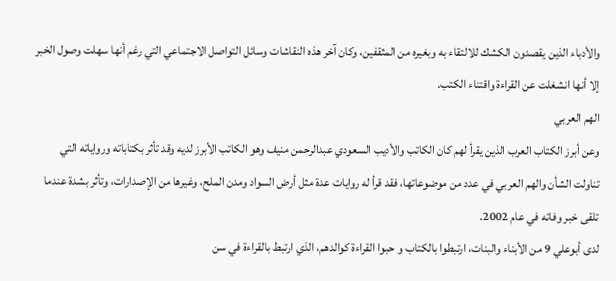والأدباء الذين يقصدون الكشك للالتقاء به وبغيره من المثقفين، وكان آخر هذه النقاشات وسائل التواصل الاجتماعي التي رغم أنها سهلت وصول الخبر إلا أنها انشغلت عن القراءة واقتناء الكتب.
الهم العربي
وعن أبرز الكتاب العرب الذين يقرأ لهم كان الكاتب والأديب السعودي عبدالرحمن منيف وهو الكاتب الأبرز لديه وقد تأثر بكتاباته ورواياته التي تناولت الشأن والهم العربي في عدد من موضوعاتها، فقد قرأ له روايات عدة مثل أرض السواد ومدن الملح، وغيرها من الإصدارات، وتأثر بشدة عندما تلقى خبر وفاته في عام 2002.
لدى أبوعلي 9 من الأبناء والبنات، ارتبطوا بالكتاب و حبوا القراءة كوالدهم، الذي ارتبط بالقراءة في سن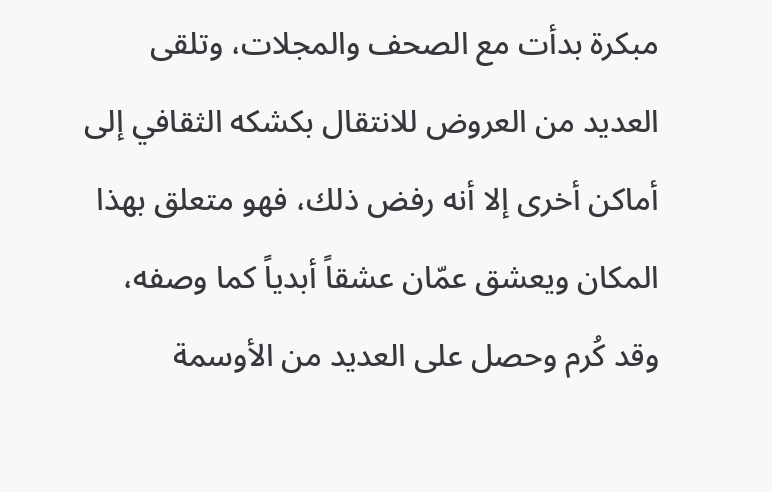مبكرة بدأت مع الصحف والمجلات، وتلقى العديد من العروض للانتقال بكشكه الثقافي إلى أماكن أخرى إلا أنه رفض ذلك، فهو متعلق بهذا المكان ويعشق عمّان عشقاً أبدياً كما وصفه، وقد كُرم وحصل على العديد من الأوسمة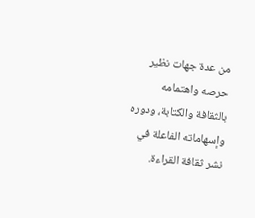من عدة جهات نظير حرصه واهتمامه بالثقافة والكتابة، ودوره وإسهاماته الفاعلة في نشر ثقافة القراءة.